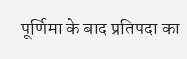पूर्णिमा के बाद प्रतिपदा का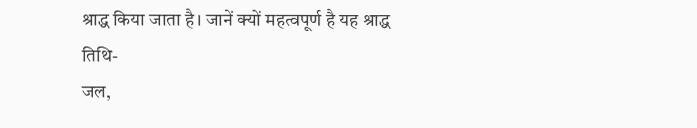श्राद्ध किया जाता है। जानें क्यों महत्वपूर्ण है यह श्राद्ध तिथि-
जल,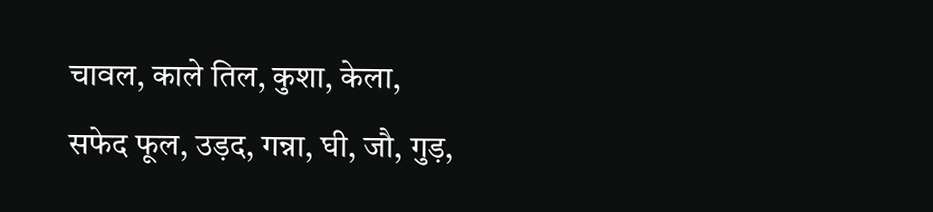चावल, काले तिल, कुशा, केला, सफेद फूल, उड़द, गन्ना, घी, जौ, गुड़,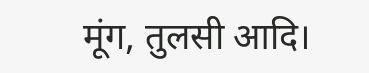मूंग, तुलसी आदि।